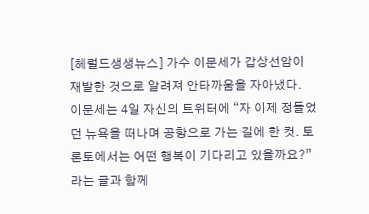[헤럴드생생뉴스] 가수 이문세가 갑상선암이 재발한 것으로 알려져 안타까움을 자아냈다.
이문세는 4일 자신의 트위터에 “자 이제 정들었던 뉴욕을 떠나며 공항으로 가는 길에 한 컷. 토론토에서는 어떤 행복이 기다리고 있을까요?”라는 글과 함께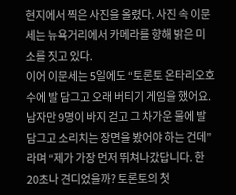현지에서 찍은 사진을 올렸다. 사진 속 이문세는 뉴욕거리에서 카메라를 향해 밝은 미소를 짓고 있다.
이어 이문세는 5일에도 “토론토 온타리오호수에 발 담그고 오래 버티기 게임을 했어요. 남자만 9명이 바지 걷고 그 차가운 물에 발 담그고 소리치는 장면을 봤어야 하는 건데”라며 “제가 가장 먼저 뛰쳐나갔답니다. 한 20초나 견디었을까? 토론토의 첫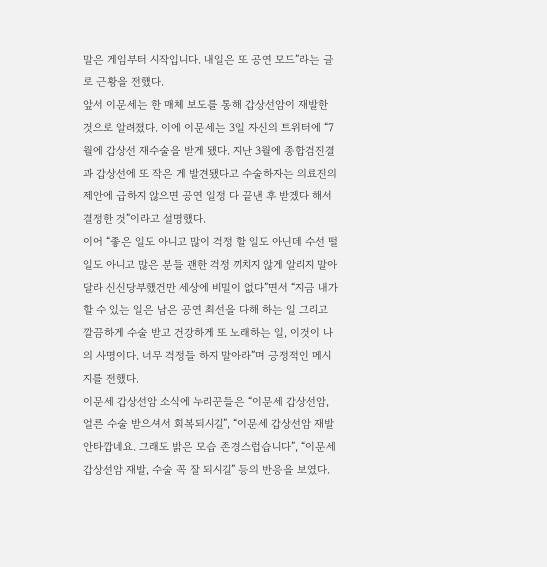말은 게임부터 시작입니다. 내일은 또 공연 모드”라는 글로 근황을 전했다.
앞서 이문세는 한 매체 보도를 통해 갑상선암이 재발한 것으로 알려졌다. 이에 이문세는 3일 자신의 트위터에 “7월에 갑상선 재수술을 받게 됐다. 지난 3월에 종합검진결과 갑상선에 또 작은 게 발견됐다고 수술하자는 의료진의 제안에 급하지 않으면 공연 일정 다 끝낸 후 받겠다 해서 결정한 것”이라고 설명했다.
이어 “좋은 일도 아니고 많이 걱정 할 일도 아닌데 수선 떨 일도 아니고 많은 분들 괜한 걱정 끼치지 않게 알리지 말아 달라 신신당부했건만 세상에 비밀이 없다”면서 “지금 내가 할 수 있는 일은 남은 공연 최선을 다해 하는 일 그리고 깔끔하게 수술 받고 건강하게 또 노래하는 일, 이것이 나의 사명이다. 너무 걱정들 하지 말아라”며 긍정적인 메시지를 전했다.
이문세 갑상선암 소식에 누리꾼들은 “이문세 갑상선암, 얼른 수술 받으셔서 회복되시길”, “이문세 갑상선암 재발 안타깝네요. 그래도 밝은 모습 존경스럽습니다”, “이문세 갑상선암 재발, 수술 꼭 잘 되시길” 등의 반응을 보였다.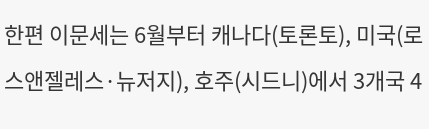한편 이문세는 6월부터 캐나다(토론토), 미국(로스앤젤레스·뉴저지), 호주(시드니)에서 3개국 4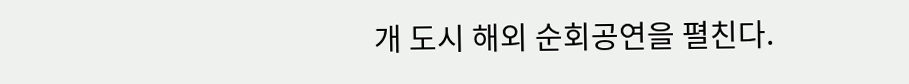개 도시 해외 순회공연을 펼친다.